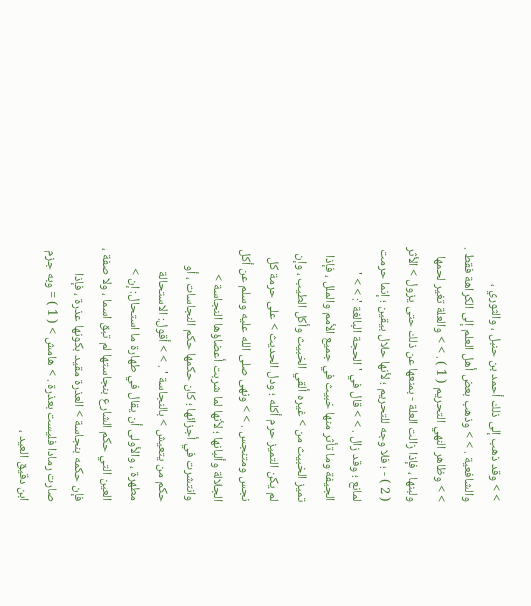> > وقد ذهب إلى ذلك أحمد بن حنبل ، والثوري ، والشافعية . > > وذهب بعض أهل العلم إلى الكراهة فقط . > > وظاهر النهي التحريم ( 1 ) . > > والعلة تغير لحمها ولبنها ، فإذا زالت العلة - بمنعها عن ذلك حتى يزول > الأثر ( 2 ) - ؛ فلا وجه للتحريم ؛ لأنها حلال بيقين ؛ إنما حرمت لمانع ؛ وقد زال . > > قال في ' الحجة البالغة ': > > ' الجيفة وما تأثر منها خبيث في جميع الأمم والملل ، فإذا تميز الخبيث من > غيره ألقي الخبيث وأكل الطيب ، وإن لم يكن التميز حرم أكله ؛ ودل الحديث > على حرمة كل نجس ومتنجس . > > ونهى صلى الله عليه وسلم عن أكل الجلالة وألبانها ؛ لأنها لما شربت أعضاؤها النجاسة > وانتشرت في أجزائها ؛ كان حكمها حكم النجاسات ، أو حكم من يتعيش > بالنجاسة ' . > > أقول: الاستحالة مطهرة ، والأولى أن يقال في طهارة ما استحال: إن > العين التي حكم الشارع بنجاستها لم تبق اسما ، ولا صفة ، فإن حكمه بنجاسة > العذرة مقيد بكونها عذرة ، فإذا صارت رمادا فليست بعذرة . > هامش > ( 1 ) = وبه جزم ابن دقيق العيد ،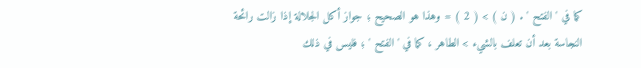كما في ' الفتح ' . ( ن ) > ( 2 ) = وهذا هو الصحيح ؛ جواز أكل الجلالة إذا زالت رائحة النجاسة بعد أن تعلف بالشيء > الطاهر ، كما في ' الفتح ' ؛ فليس في ذلك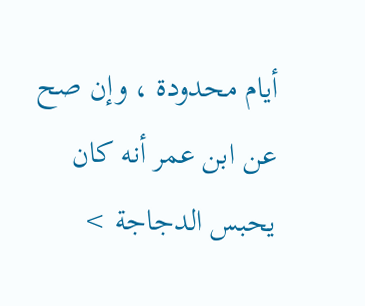أيام محدودة ، وإن صح عن ابن عمر أنه كان يحبس الدجاجة >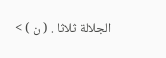الجلالة ثلاثا . ( ن ) >